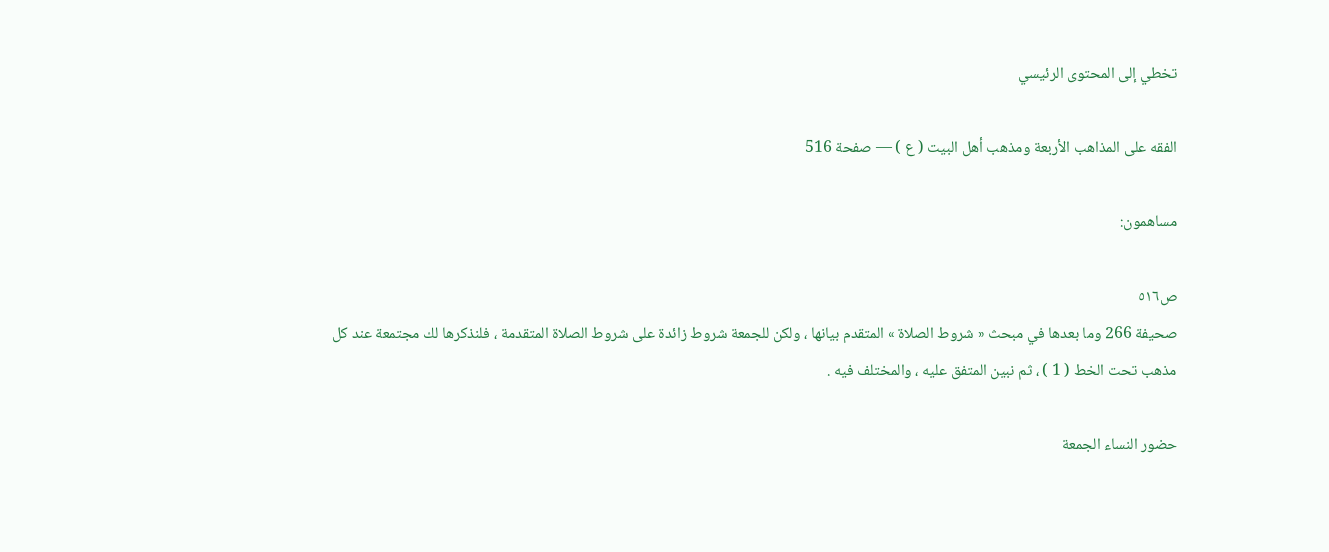تخطي إلى المحتوى الرئيسي

الفقه على المذاهب الأربعة ومذهب أهل البيت ( ع ) — صفحة 516

مساهمون:

ص٥١٦
صحيفة 266 وما بعدها في مبحث « شروط الصلاة » المتقدم بيانها ، ولكن للجمعة شروط زائدة على شروط الصلاة المتقدمة ، فلنذكرها لك مجتمعة عند كل مذهب تحت الخط ( 1 ) ، ثم نبين المتفق عليه ، والمختلف فيه .

حضور النساء الجمعة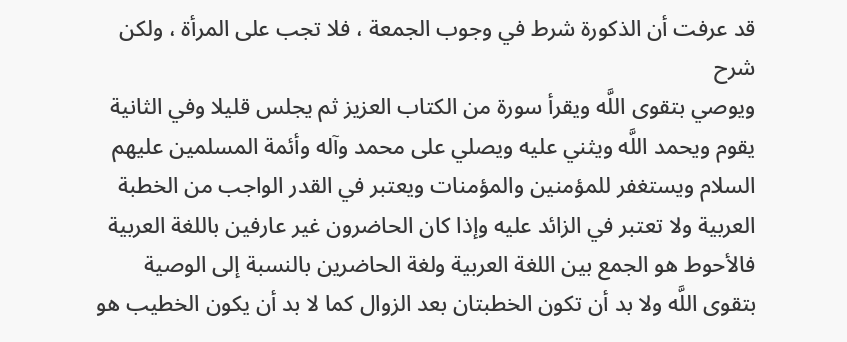قد عرفت أن الذكورة شرط في وجوب الجمعة ، فلا تجب على المرأة ، ولكن
شرح
ويوصي بتقوى اللَّه ويقرأ سورة من الكتاب العزيز ثم يجلس قليلا وفي الثانية يقوم ويحمد اللَّه ويثني عليه ويصلي على محمد وآله وأئمة المسلمين عليهم السلام ويستغفر للمؤمنين والمؤمنات ويعتبر في القدر الواجب من الخطبة العربية ولا تعتبر في الزائد عليه وإذا كان الحاضرون غير عارفين باللغة العربية فالأحوط هو الجمع بين اللغة العربية ولغة الحاضرين بالنسبة إلى الوصية بتقوى اللَّه ولا بد أن تكون الخطبتان بعد الزوال كما لا بد أن يكون الخطيب هو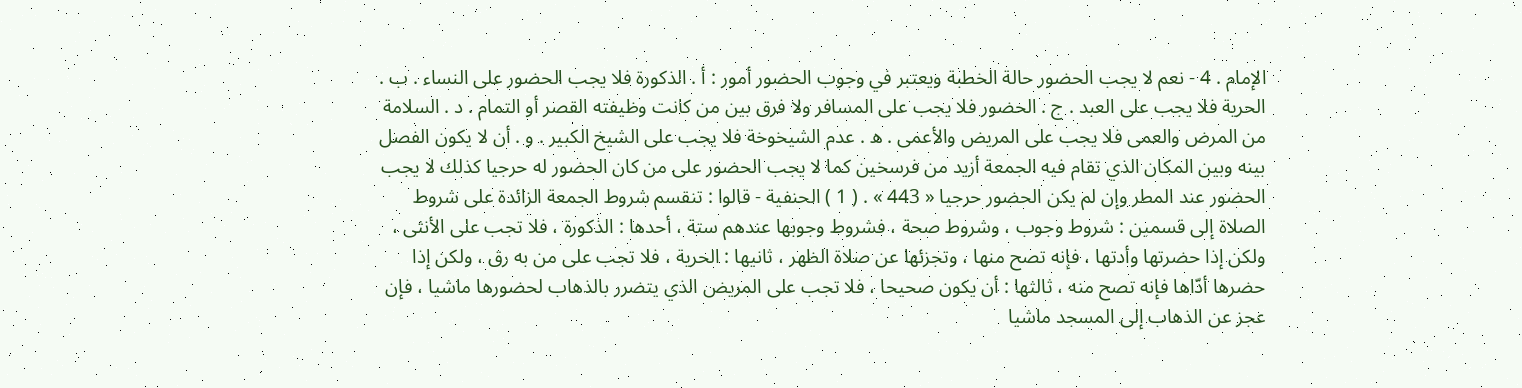الإمام . 4 - نعم لا يجب الحضور حالة الخطبة ويعتبر في وجوب الحضور أمور : أ . الذكورة فلا يجب الحضور على النساء . ب . الحرية فلا يجب على العبد . ج . الحضور فلا يجب على المسافر ولا فرق بين من كانت وظيفته القصر أو التمام . د . السلامة من المرض والعمى فلا يجب على المريض والأعمى . ه . عدم الشيخوخة فلا يجب على الشيخ الكبير . و . أن لا يكون الفصل بينه وبين المكان الذي تقام فيه الجمعة أزيد من فرسخين كما لا يجب الحضور على من كان الحضور له حرجيا كذلك لا يجب الحضور عند المطر وإن لم يكن الحضور حرجيا « 443 » . ( 1 ) الحنفية - قالوا : تنقسم شروط الجمعة الزائدة على شروط الصلاة إلى قسمين : شروط وجوب ، وشروط صحة ، فشروط وجوبها عندهم ستة ، أحدها : الذكورة ، فلا تجب على الأنثى ، ولكن إذا حضرتها وأدتها ، فإنه تصح منها ، وتجزئها عن صلاة الظهر ، ثانيها : الحرية ، فلا تجب على من به رق ، ولكن إذا حضرها أدّاها فإنه تصح منه ، ثالثها : أن يكون صحيحا ، فلا تجب على المريض الذي يتضرر بالذهاب لحضورها ماشيا ، فإن عجز عن الذهاب إلى المسجد ماشيا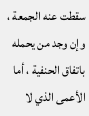سقطت عنه الجمعة ، وإن وجد من يحمله باتفاق الحنفية ، أما الأعمى الذي لا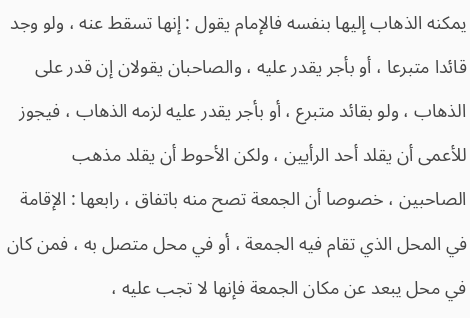يمكنه الذهاب إليها بنفسه فالإمام يقول : إنها تسقط عنه ، ولو وجد قائدا متبرعا ، أو بأجر يقدر عليه ، والصاحبان يقولان إن قدر على الذهاب ، ولو بقائد متبرع ، أو بأجر يقدر عليه لزمه الذهاب ، فيجوز للأعمى أن يقلد أحد الرأيين ، ولكن الأحوط أن يقلد مذهب الصاحبين ، خصوصا أن الجمعة تصح منه باتفاق ، رابعها : الإقامة في المحل الذي تقام فيه الجمعة ، أو في محل متصل به ، فمن كان في محل يبعد عن مكان الجمعة فإنها لا تجب عليه ،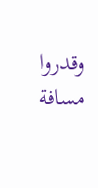وقدروا مسافة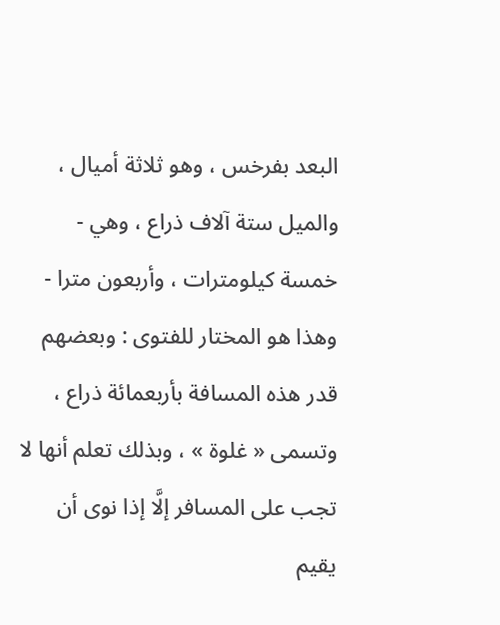البعد بفرخس ، وهو ثلاثة أميال ، والميل ستة آلاف ذراع ، وهي - خمسة كيلومترات ، وأربعون مترا - وهذا هو المختار للفتوى : وبعضهم قدر هذه المسافة بأربعمائة ذراع ، وتسمى « غلوة » ، وبذلك تعلم أنها لا تجب على المسافر إلَّا إذا نوى أن يقيم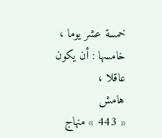خمسة عشر يوما ، خامسها : أن يكون عاقلا ،
هامش
« 443 » منهاج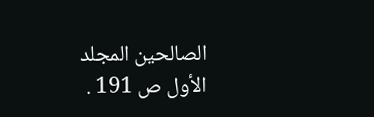الصالحين المجلد الأول ص 191 .